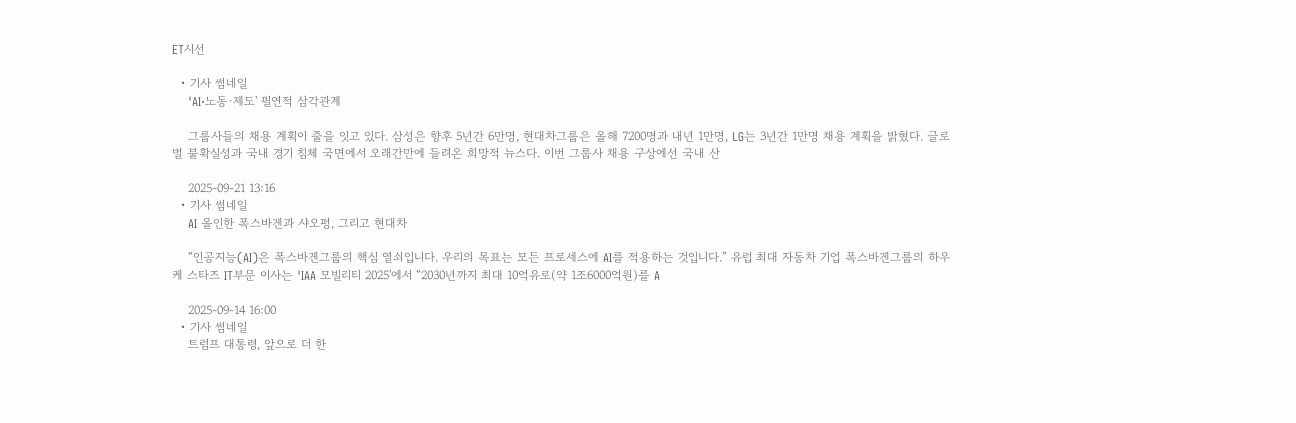ET시선

  • 기사 썸네일
    'AI·노동·제도' 필연적 삼각관계

    그룹사들의 채용 계획이 줄을 잇고 있다. 삼성은 향후 5년간 6만명, 현대차그룹은 올해 7200명과 내년 1만명, LG는 3년간 1만명 채용 계획을 밝혔다. 글로벌 불확실성과 국내 경기 침체 국면에서 오래간만에 들려온 희망적 뉴스다. 이번 그룹사 채용 구상에선 국내 산

    2025-09-21 13:16
  • 기사 썸네일
    AI 올인한 폭스바겐과 샤오펑, 그리고 현대차

    “인공지능(AI)은 폭스바겐그룹의 핵심 열쇠입니다. 우리의 목표는 모든 프로세스에 AI를 적용하는 것입니다.” 유럽 최대 자동차 기업 폭스바겐그룹의 하우케 스타즈 IT부문 이사는 'IAA 모빌리티 2025'에서 “2030년까지 최대 10억유로(약 1조6000억원)를 A

    2025-09-14 16:00
  • 기사 썸네일
    트럼프 대통령, 앞으로 더 한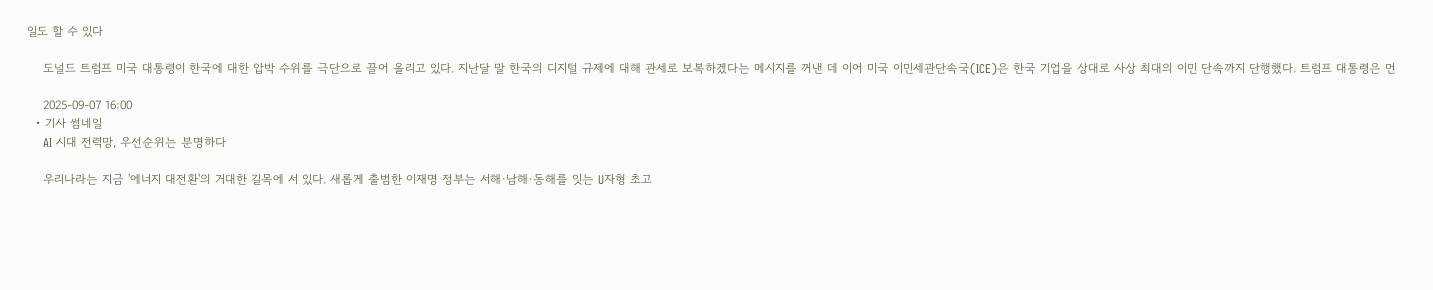일도 할 수 있다

    도널드 트럼프 미국 대통령이 한국에 대한 압박 수위를 극단으로 끌어 올리고 있다. 지난달 말 한국의 디지털 규제에 대해 관세로 보복하겠다는 메시지를 꺼낸 데 이어 미국 이민세관단속국(ICE)은 한국 기업을 상대로 사상 최대의 이민 단속까지 단행했다. 트럼프 대통령은 먼

    2025-09-07 16:00
  • 기사 썸네일
    AI 시대 전력망, 우선순위는 분명하다

    우리나라는 지금 '에너지 대전환'의 거대한 길목에 서 있다. 새롭게 출범한 이재명 정부는 서해·남해·동해를 잇는 U자형 초고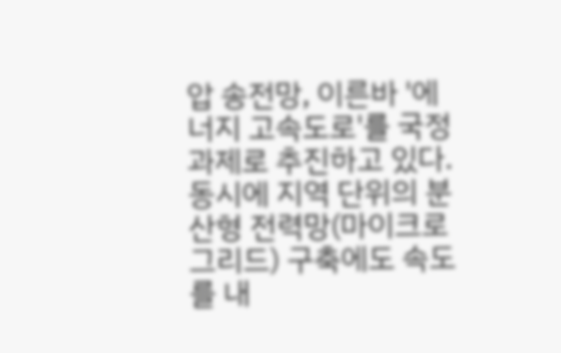압 송전망, 이른바 '에너지 고속도로'를 국정과제로 추진하고 있다. 동시에 지역 단위의 분산형 전력망(마이크로그리드) 구축에도 속도를 내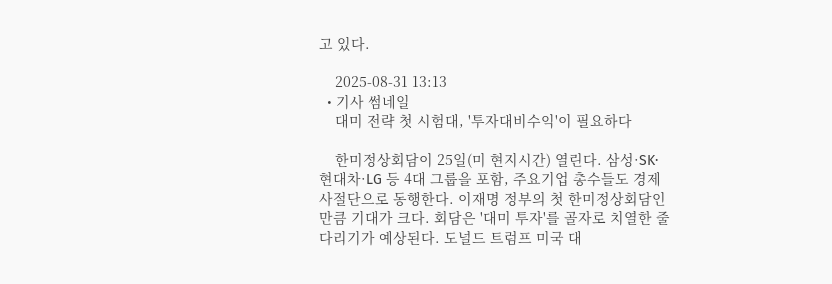고 있다.

    2025-08-31 13:13
  • 기사 썸네일
    대미 전략 첫 시험대, '투자대비수익'이 필요하다

    한미정상회담이 25일(미 현지시간) 열린다. 삼성·SK·현대차·LG 등 4대 그룹을 포함, 주요기업 총수들도 경제사절단으로 동행한다. 이재명 정부의 첫 한미정상회담인 만큼 기대가 크다. 회담은 '대미 투자'를 골자로 치열한 줄다리기가 예상된다. 도널드 트럼프 미국 대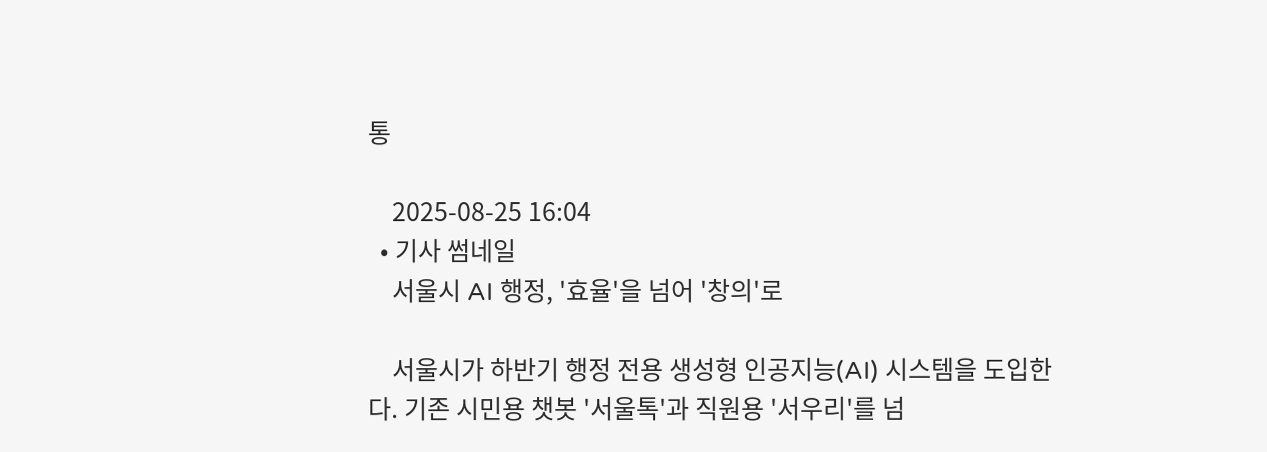통

    2025-08-25 16:04
  • 기사 썸네일
    서울시 AI 행정, '효율'을 넘어 '창의'로

    서울시가 하반기 행정 전용 생성형 인공지능(AI) 시스템을 도입한다. 기존 시민용 챗봇 '서울톡'과 직원용 '서우리'를 넘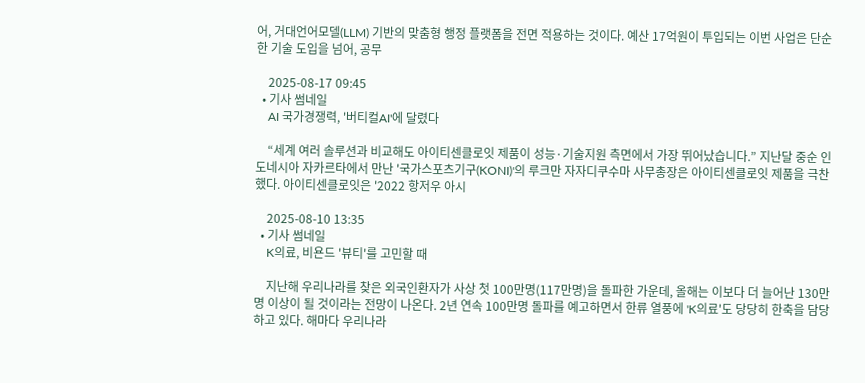어, 거대언어모델(LLM) 기반의 맞춤형 행정 플랫폼을 전면 적용하는 것이다. 예산 17억원이 투입되는 이번 사업은 단순한 기술 도입을 넘어, 공무

    2025-08-17 09:45
  • 기사 썸네일
    AI 국가경쟁력, '버티컬AI'에 달렸다

    “세계 여러 솔루션과 비교해도 아이티센클로잇 제품이 성능·기술지원 측면에서 가장 뛰어났습니다.” 지난달 중순 인도네시아 자카르타에서 만난 '국가스포츠기구(KONI)'의 루크만 자자디쿠수마 사무총장은 아이티센클로잇 제품을 극찬했다. 아이티센클로잇은 '2022 항저우 아시

    2025-08-10 13:35
  • 기사 썸네일
    K의료, 비욘드 '뷰티'를 고민할 때

    지난해 우리나라를 찾은 외국인환자가 사상 첫 100만명(117만명)을 돌파한 가운데, 올해는 이보다 더 늘어난 130만명 이상이 될 것이라는 전망이 나온다. 2년 연속 100만명 돌파를 예고하면서 한류 열풍에 'K의료'도 당당히 한축을 담당하고 있다. 해마다 우리나라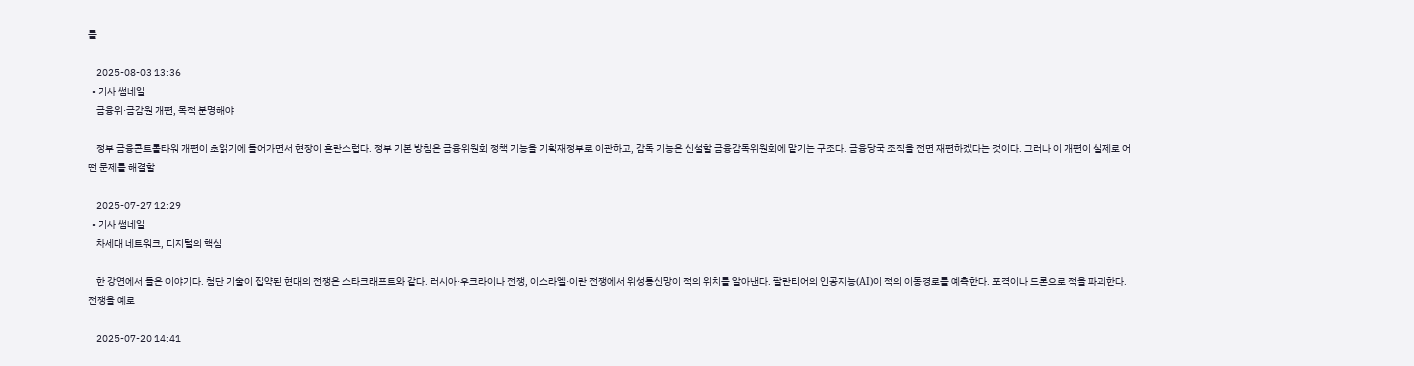를

    2025-08-03 13:36
  • 기사 썸네일
    금융위·금감원 개편, 목적 분명해야

    정부 금융콘트롤타워 개편이 초읽기에 들어가면서 현장이 혼란스럽다. 정부 기본 방침은 금융위원회 정책 기능을 기획재정부로 이관하고, 감독 기능은 신설할 금융감독위원회에 맡기는 구조다. 금융당국 조직을 전면 재편하겠다는 것이다. 그러나 이 개편이 실제로 어떤 문제를 해결할

    2025-07-27 12:29
  • 기사 썸네일
    차세대 네트워크, 디지털의 핵심

    한 강연에서 들은 이야기다. 첨단 기술이 집약된 현대의 전쟁은 스타크래프트와 같다. 러시아·우크라이나 전쟁, 이스라엘·이란 전쟁에서 위성통신망이 적의 위치를 알아낸다. 팔란티어의 인공지능(AI)이 적의 이동경로를 예측한다. 포격이나 드론으로 적을 파괴한다. 전쟁을 예로

    2025-07-20 14:41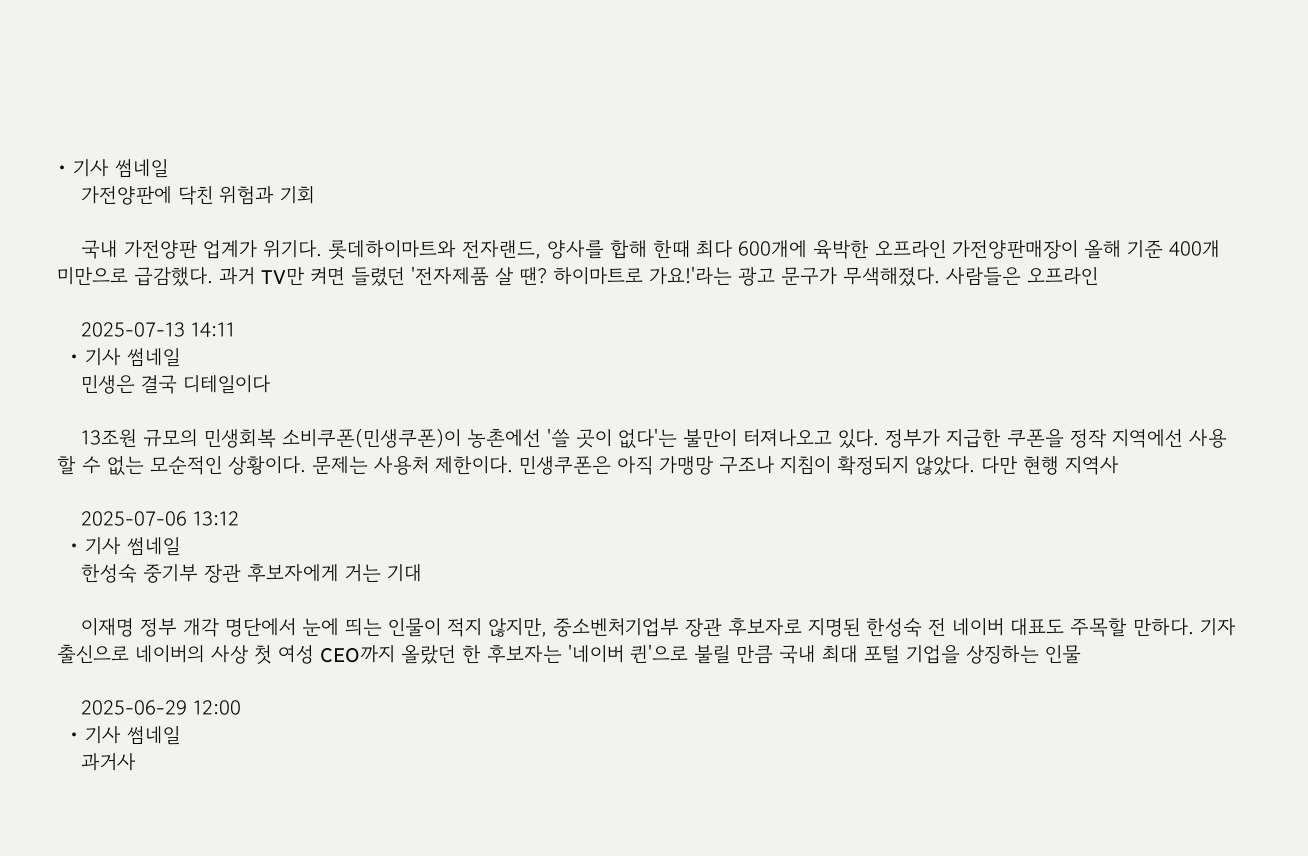• 기사 썸네일
    가전양판에 닥친 위험과 기회

    국내 가전양판 업계가 위기다. 롯데하이마트와 전자랜드, 양사를 합해 한때 최다 600개에 육박한 오프라인 가전양판매장이 올해 기준 400개 미만으로 급감했다. 과거 TV만 켜면 들렸던 '전자제품 살 땐? 하이마트로 가요!'라는 광고 문구가 무색해졌다. 사람들은 오프라인

    2025-07-13 14:11
  • 기사 썸네일
    민생은 결국 디테일이다

    13조원 규모의 민생회복 소비쿠폰(민생쿠폰)이 농촌에선 '쓸 곳이 없다'는 불만이 터져나오고 있다. 정부가 지급한 쿠폰을 정작 지역에선 사용할 수 없는 모순적인 상황이다. 문제는 사용처 제한이다. 민생쿠폰은 아직 가맹망 구조나 지침이 확정되지 않았다. 다만 현행 지역사

    2025-07-06 13:12
  • 기사 썸네일
    한성숙 중기부 장관 후보자에게 거는 기대

    이재명 정부 개각 명단에서 눈에 띄는 인물이 적지 않지만, 중소벤처기업부 장관 후보자로 지명된 한성숙 전 네이버 대표도 주목할 만하다. 기자 출신으로 네이버의 사상 첫 여성 CEO까지 올랐던 한 후보자는 '네이버 퀸'으로 불릴 만큼 국내 최대 포털 기업을 상징하는 인물

    2025-06-29 12:00
  • 기사 썸네일
    과거사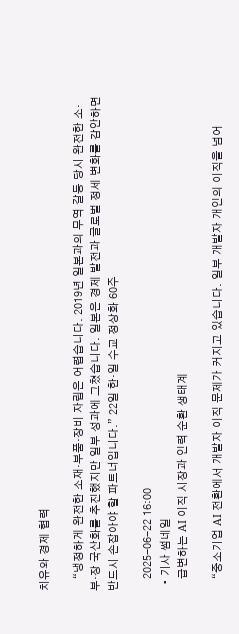치유와 경제 협력

    “냉정하게 완전한 소재·부품·장비 자립은 어렵습니다. 2019년 일본과의 무역 갈등 당시 완전한 소·부·장 국산화를 추진했지만 일부 성과에 그쳤습니다. 일본은 경제 발전과 글로벌 정세 변화를 감안하면 반드시 손잡아야 할 파트너입니다.” 22일 한·일 수교 정상화 60주

    2025-06-22 16:00
  • 기사 썸네일
    급변하는 AI 이직 시장과 인력 순환 생태계

    “중소기업 AI 전환에서 개발자 이직 문제가 커지고 있습니다. 일부 개발자 개인의 이직을 넘어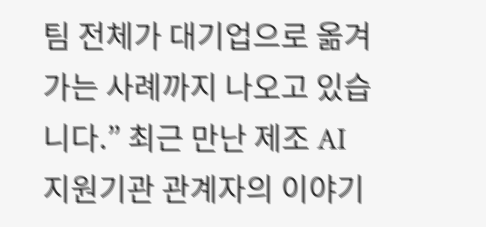팀 전체가 대기업으로 옮겨가는 사례까지 나오고 있습니다.” 최근 만난 제조 AI 지원기관 관계자의 이야기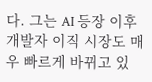다. 그는 AI 등장 이후 개발자 이직 시장도 매우 빠르게 바뀌고 있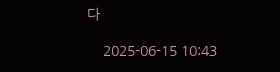다

    2025-06-15 10:43